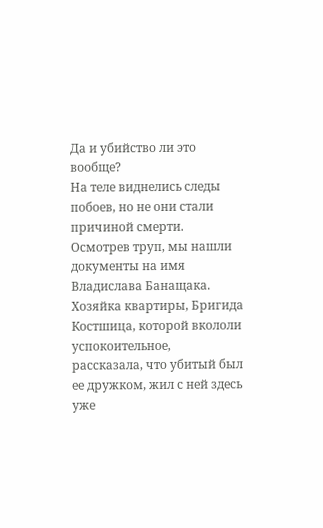Да и убийство ли это вообще?
На теле виднелись следы побоев, но не они стали причиной смерти.
Осмотрев труп, мы нашли документы на имя Владислава Банащака. Хозяйка квартиры, Бригида Костшица, которой вкололи успокоительное, рассказала, что убитый был ее дружком, жил с ней здесь уже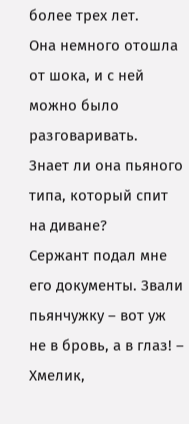более трех лет.
Она немного отошла от шока, и с ней можно было разговаривать.
Знает ли она пьяного типа, который спит на диване?
Сержант подал мне его документы. Звали пьянчужку – вот уж не в бровь, а в глаз! – Хмелик,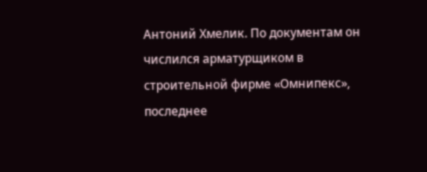Антоний Хмелик. По документам он числился арматурщиком в строительной фирме «Омнипекс», последнее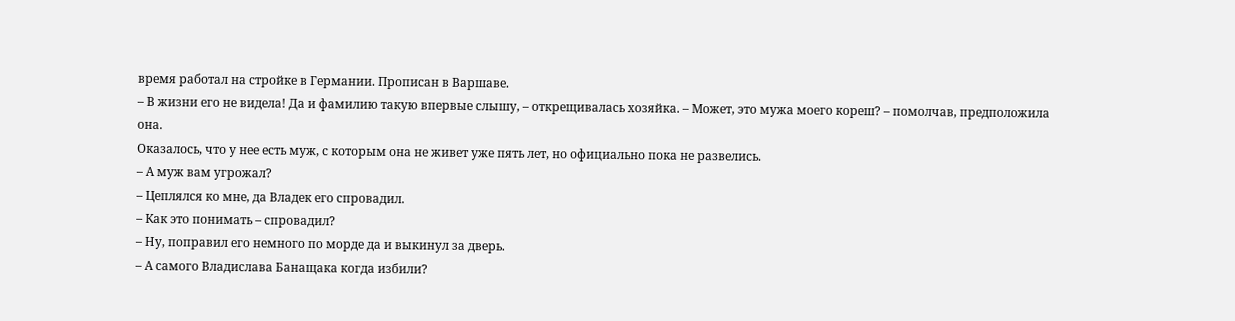время работал на стройке в Германии. Прописан в Варшаве.
– В жизни его не видела! Да и фамилию такую впервые слышу, – открещивалась хозяйка. – Может, это мужа моего кореш? – помолчав, предположила она.
Оказалось, что у нее есть муж, с которым она не живет уже пять лет, но официально пока не развелись.
– А муж вам угрожал?
– Цеплялся ко мне, да Владек его спровадил.
– Как это понимать – спровадил?
– Ну, поправил его немного по морде да и выкинул за дверь.
– А самого Владислава Банащака когда избили?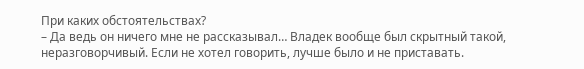При каких обстоятельствах?
– Да ведь он ничего мне не рассказывал… Владек вообще был скрытный такой, неразговорчивый. Если не хотел говорить, лучше было и не приставать.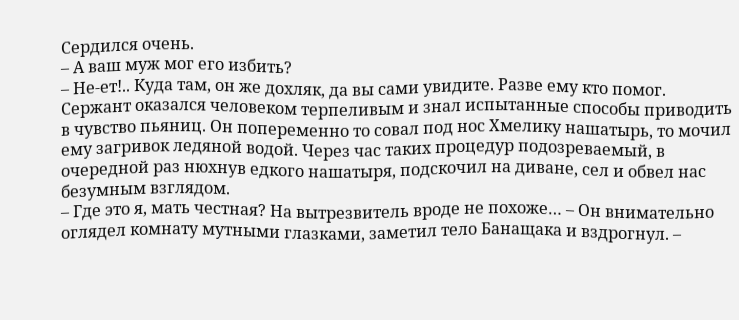Сердился очень.
– А ваш муж мог его избить?
– Не-ет!.. Куда там, он же дохляк, да вы сами увидите. Разве ему кто помог.
Сержант оказался человеком терпеливым и знал испытанные способы приводить в чувство пьяниц. Он попеременно то совал под нос Хмелику нашатырь, то мочил ему загривок ледяной водой. Через час таких процедур подозреваемый, в очередной раз нюхнув едкого нашатыря, подскочил на диване, сел и обвел нас безумным взглядом.
– Где это я, мать честная? На вытрезвитель вроде не похоже… – Он внимательно оглядел комнату мутными глазками, заметил тело Банащака и вздрогнул. –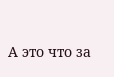А это что за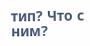тип? Что с ним?